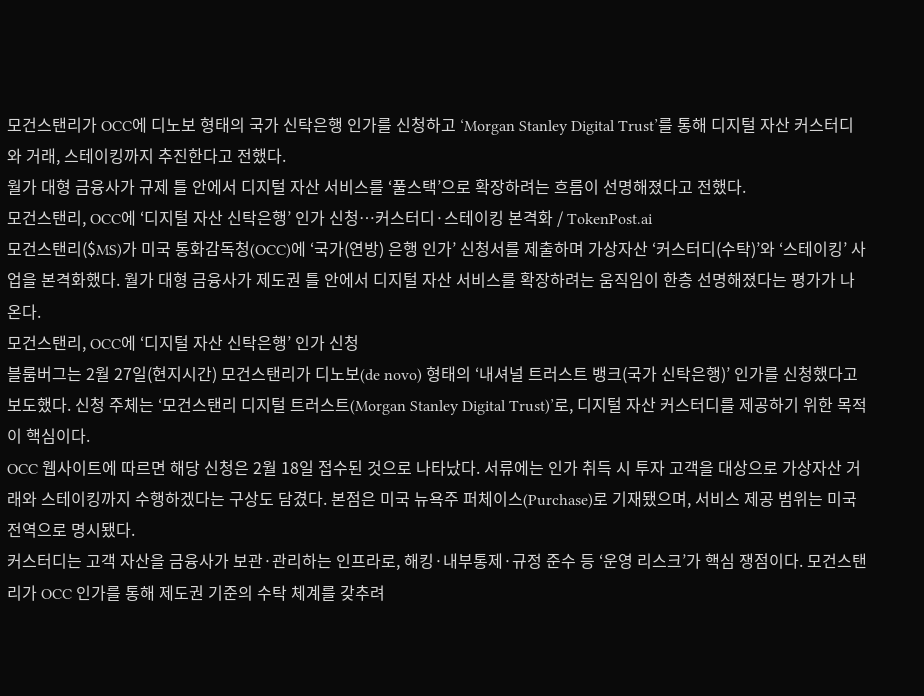모건스탠리가 OCC에 디노보 형태의 국가 신탁은행 인가를 신청하고 ‘Morgan Stanley Digital Trust’를 통해 디지털 자산 커스터디와 거래, 스테이킹까지 추진한다고 전했다.
월가 대형 금융사가 규제 틀 안에서 디지털 자산 서비스를 ‘풀스택’으로 확장하려는 흐름이 선명해졌다고 전했다.
모건스탠리, OCC에 ‘디지털 자산 신탁은행’ 인가 신청…커스터디·스테이킹 본격화 / TokenPost.ai
모건스탠리($MS)가 미국 통화감독청(OCC)에 ‘국가(연방) 은행 인가’ 신청서를 제출하며 가상자산 ‘커스터디(수탁)’와 ‘스테이킹’ 사업을 본격화했다. 월가 대형 금융사가 제도권 틀 안에서 디지털 자산 서비스를 확장하려는 움직임이 한층 선명해졌다는 평가가 나온다.
모건스탠리, OCC에 ‘디지털 자산 신탁은행’ 인가 신청
블룸버그는 2월 27일(현지시간) 모건스탠리가 디노보(de novo) 형태의 ‘내셔널 트러스트 뱅크(국가 신탁은행)’ 인가를 신청했다고 보도했다. 신청 주체는 ‘모건스탠리 디지털 트러스트(Morgan Stanley Digital Trust)’로, 디지털 자산 커스터디를 제공하기 위한 목적이 핵심이다.
OCC 웹사이트에 따르면 해당 신청은 2월 18일 접수된 것으로 나타났다. 서류에는 인가 취득 시 투자 고객을 대상으로 가상자산 거래와 스테이킹까지 수행하겠다는 구상도 담겼다. 본점은 미국 뉴욕주 퍼체이스(Purchase)로 기재됐으며, 서비스 제공 범위는 미국 전역으로 명시됐다.
커스터디는 고객 자산을 금융사가 보관·관리하는 인프라로, 해킹·내부통제·규정 준수 등 ‘운영 리스크’가 핵심 쟁점이다. 모건스탠리가 OCC 인가를 통해 제도권 기준의 수탁 체계를 갖추려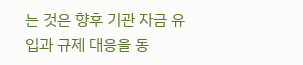는 것은 향후 기관 자금 유입과 규제 대응을 동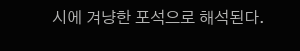시에 겨냥한 포석으로 해석된다.